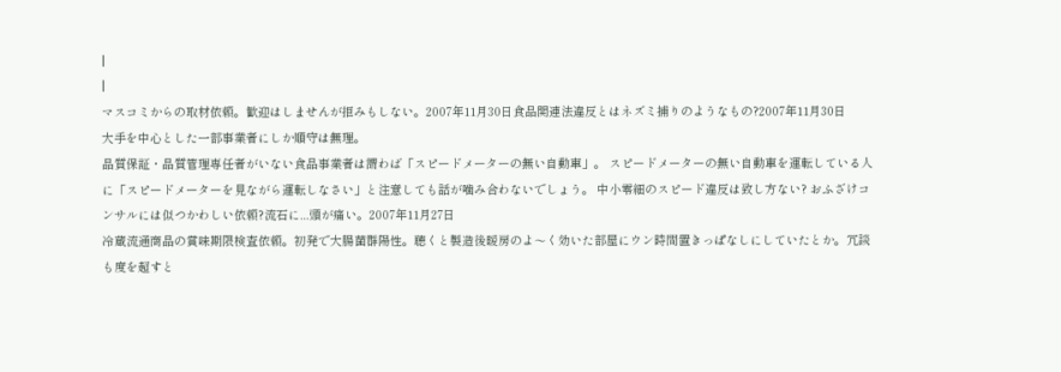|
|
マスコミからの取材依頼。歓迎はしませんが拒みもしない。2007年11月30日食品関連法違反とはネズミ捕りのようなもの?2007年11月30日
大手を中心とした一部事業者にしか順守は無理。
品質保証・品質管理専任者がいない食品事業者は謂わば「スピードメーターの無い自動車」。 スピードメーターの無い自動車を運転している人に「スピードメーターを見ながら運転しなさい」と注意しても話が噛み合わないでしょう。 中小零細のスピード違反は致し方ない? おふざけコンサルには似つかわしい依頼?流石に...頭が痛い。2007年11月27日
冷蔵流通商品の賞味期限検査依頼。初発で大腸菌群陽性。聴くと製造後暖房のよ〜く効いた部屋にウン時間置きっぱなしにしていたとか。冗談も度を超すと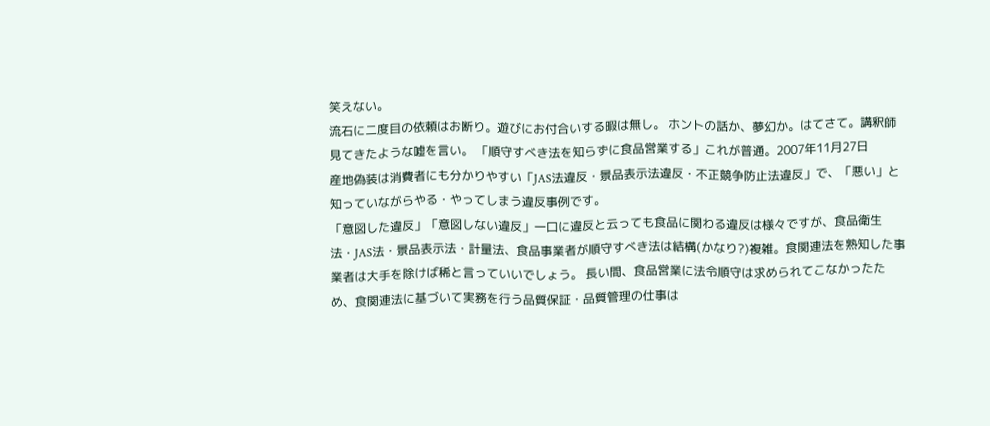笑えない。
流石に二度目の依頼はお断り。遊びにお付合いする暇は無し。 ホントの話か、夢幻か。はてさて。講釈師見てきたような嘘を言い。 「順守すべき法を知らずに食品営業する」これが普通。2007年11月27日
産地偽装は消費者にも分かりやすい「JAS法違反・景品表示法違反・不正競争防止法違反」で、「悪い」と知っていながらやる・やってしまう違反事例です。
「意図した違反」「意図しない違反」一口に違反と云っても食品に関わる違反は様々ですが、食品衛生法・JAS法・景品表示法・計量法、食品事業者が順守すべき法は結構(かなり?)複雑。食関連法を熟知した事業者は大手を除けば稀と言っていいでしょう。 長い間、食品営業に法令順守は求められてこなかったため、食関連法に基づいて実務を行う品質保証・品質管理の仕事は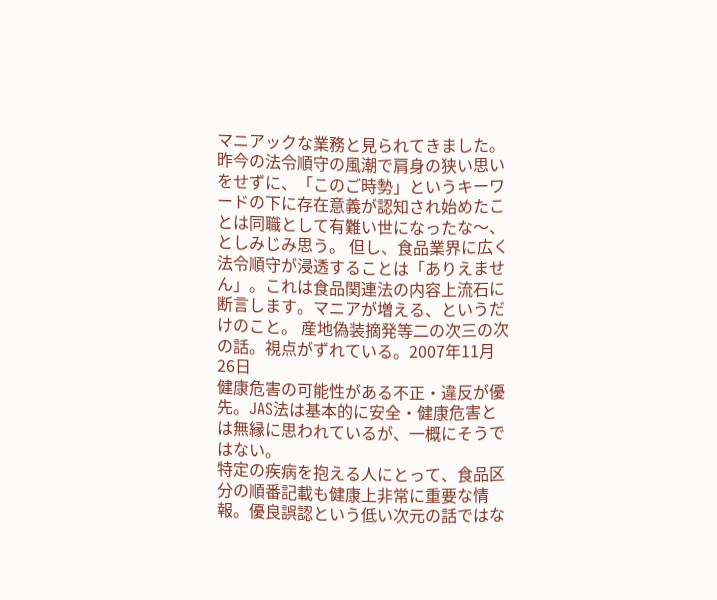マニアックな業務と見られてきました。 昨今の法令順守の風潮で肩身の狭い思いをせずに、「このご時勢」というキーワードの下に存在意義が認知され始めたことは同職として有難い世になったな〜、としみじみ思う。 但し、食品業界に広く法令順守が浸透することは「ありえません」。これは食品関連法の内容上流石に断言します。マニアが増える、というだけのこと。 産地偽装摘発等二の次三の次の話。視点がずれている。2007年11月26日
健康危害の可能性がある不正・違反が優先。JAS法は基本的に安全・健康危害とは無縁に思われているが、一概にそうではない。
特定の疾病を抱える人にとって、食品区分の順番記載も健康上非常に重要な情報。優良誤認という低い次元の話ではな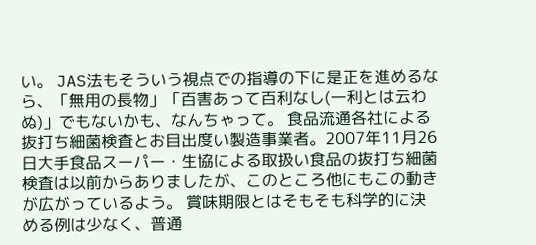い。 JAS法もそういう視点での指導の下に是正を進めるなら、「無用の長物」「百害あって百利なし(一利とは云わぬ)」でもないかも、なんちゃって。 食品流通各社による抜打ち細菌検査とお目出度い製造事業者。2007年11月26日大手食品スーパー・生協による取扱い食品の抜打ち細菌検査は以前からありましたが、このところ他にもこの動きが広がっているよう。 賞味期限とはそもそも科学的に決める例は少なく、普通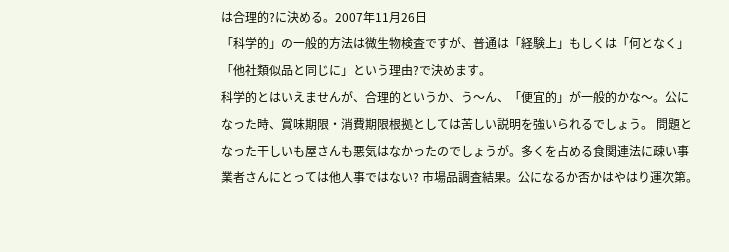は合理的?に決める。2007年11月26日
「科学的」の一般的方法は微生物検査ですが、普通は「経験上」もしくは「何となく」「他社類似品と同じに」という理由?で決めます。
科学的とはいえませんが、合理的というか、う〜ん、「便宜的」が一般的かな〜。公になった時、賞味期限・消費期限根拠としては苦しい説明を強いられるでしょう。 問題となった干しいも屋さんも悪気はなかったのでしょうが。多くを占める食関連法に疎い事業者さんにとっては他人事ではない? 市場品調査結果。公になるか否かはやはり運次第。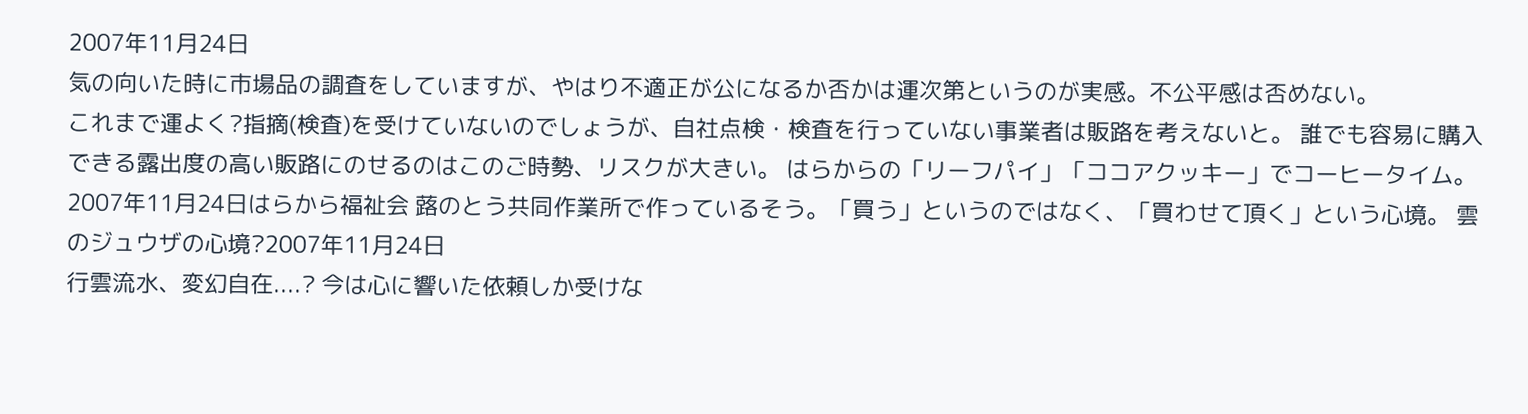2007年11月24日
気の向いた時に市場品の調査をしていますが、やはり不適正が公になるか否かは運次第というのが実感。不公平感は否めない。
これまで運よく?指摘(検査)を受けていないのでしょうが、自社点検・検査を行っていない事業者は販路を考えないと。 誰でも容易に購入できる露出度の高い販路にのせるのはこのご時勢、リスクが大きい。 はらからの「リーフパイ」「ココアクッキー」でコーヒータイム。2007年11月24日はらから福祉会 蕗のとう共同作業所で作っているそう。「買う」というのではなく、「買わせて頂く」という心境。 雲のジュウザの心境?2007年11月24日
行雲流水、変幻自在....? 今は心に響いた依頼しか受けな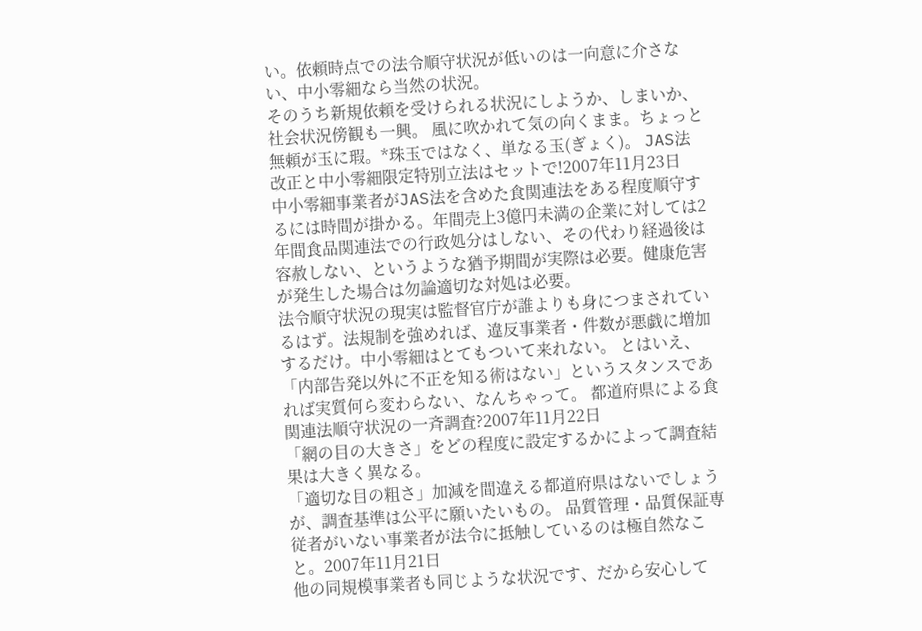い。依頼時点での法令順守状況が低いのは一向意に介さない、中小零細なら当然の状況。
そのうち新規依頼を受けられる状況にしようか、しまいか、社会状況傍観も一興。 風に吹かれて気の向くまま。ちょっと無頼が玉に瑕。*珠玉ではなく、単なる玉(ぎょく)。 JAS法改正と中小零細限定特別立法はセットで!2007年11月23日
中小零細事業者がJAS法を含めた食関連法をある程度順守するには時間が掛かる。年間売上3億円未満の企業に対しては2年間食品関連法での行政処分はしない、その代わり経過後は容赦しない、というような猶予期間が実際は必要。健康危害が発生した場合は勿論適切な対処は必要。
法令順守状況の現実は監督官庁が誰よりも身につまされているはず。法規制を強めれば、違反事業者・件数が悪戯に増加するだけ。中小零細はとてもついて来れない。 とはいえ、「内部告発以外に不正を知る術はない」というスタンスであれば実質何ら変わらない、なんちゃって。 都道府県による食関連法順守状況の一斉調査?2007年11月22日
「網の目の大きさ」をどの程度に設定するかによって調査結果は大きく異なる。
「適切な目の粗さ」加減を間違える都道府県はないでしょうが、調査基準は公平に願いたいもの。 品質管理・品質保証専従者がいない事業者が法令に抵触しているのは極自然なこと。2007年11月21日
他の同規模事業者も同じような状況です、だから安心して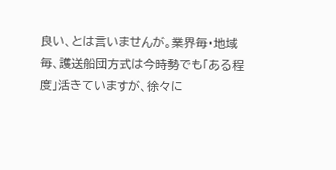良い、とは言いませんが。業界毎・地域毎、護送船団方式は今時勢でも「ある程度」活きていますが、徐々に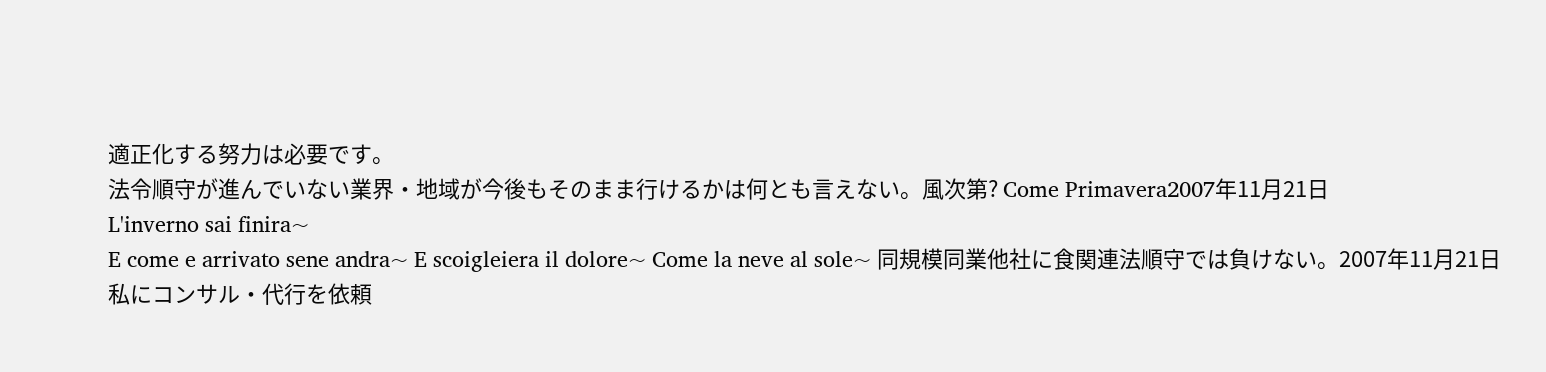適正化する努力は必要です。
法令順守が進んでいない業界・地域が今後もそのまま行けるかは何とも言えない。風次第? Come Primavera2007年11月21日
L'inverno sai finira~
E come e arrivato sene andra~ E scoigleiera il dolore~ Come la neve al sole~ 同規模同業他社に食関連法順守では負けない。2007年11月21日
私にコンサル・代行を依頼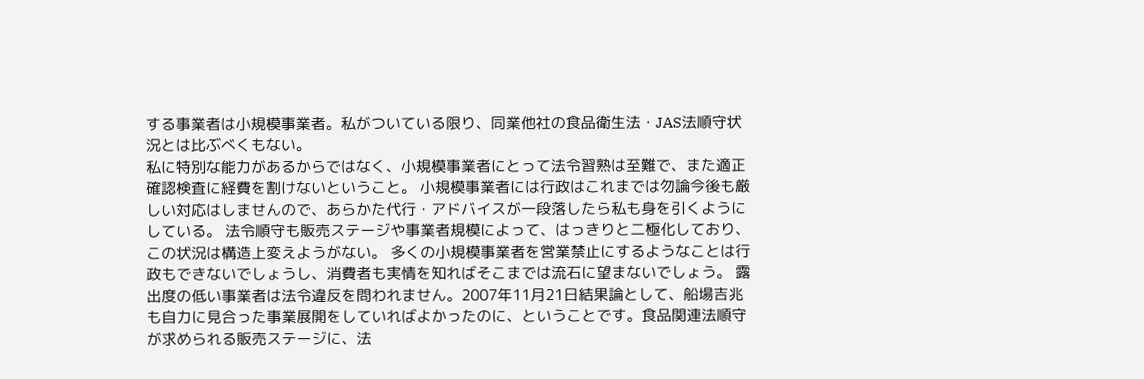する事業者は小規模事業者。私がついている限り、同業他社の食品衛生法・JAS法順守状況とは比ぶべくもない。
私に特別な能力があるからではなく、小規模事業者にとって法令習熟は至難で、また適正確認検査に経費を割けないということ。 小規模事業者には行政はこれまでは勿論今後も厳しい対応はしませんので、あらかた代行・アドバイスが一段落したら私も身を引くようにしている。 法令順守も販売ステージや事業者規模によって、はっきりと二極化しており、この状況は構造上変えようがない。 多くの小規模事業者を営業禁止にするようなことは行政もできないでしょうし、消費者も実情を知ればそこまでは流石に望まないでしょう。 露出度の低い事業者は法令違反を問われません。2007年11月21日結果論として、船場吉兆も自力に見合った事業展開をしていればよかったのに、ということです。食品関連法順守が求められる販売ステージに、法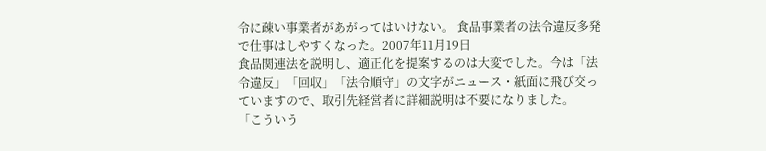令に疎い事業者があがってはいけない。 食品事業者の法令違反多発で仕事はしやすくなった。2007年11月19日
食品関連法を説明し、適正化を提案するのは大変でした。今は「法令違反」「回収」「法令順守」の文字がニュース・紙面に飛び交っていますので、取引先経営者に詳細説明は不要になりました。
「こういう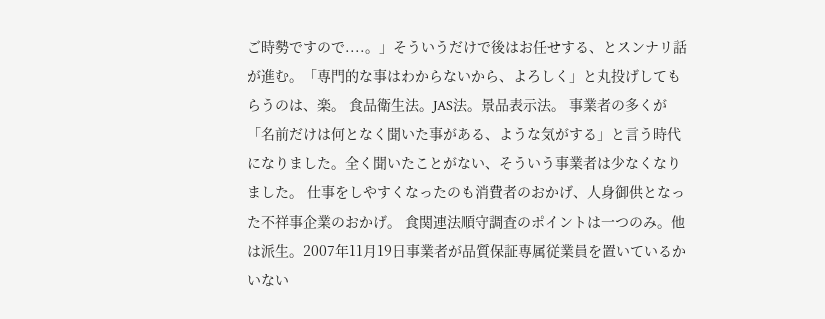ご時勢ですので....。」そういうだけで後はお任せする、とスンナリ話が進む。「専門的な事はわからないから、よろしく」と丸投げしてもらうのは、楽。 食品衛生法。JAS法。景品表示法。 事業者の多くが「名前だけは何となく聞いた事がある、ような気がする」と言う時代になりました。全く聞いたことがない、そういう事業者は少なくなりました。 仕事をしやすくなったのも消費者のおかげ、人身御供となった不祥事企業のおかげ。 食関連法順守調査のポイントは一つのみ。他は派生。2007年11月19日事業者が品質保証専属従業員を置いているかいない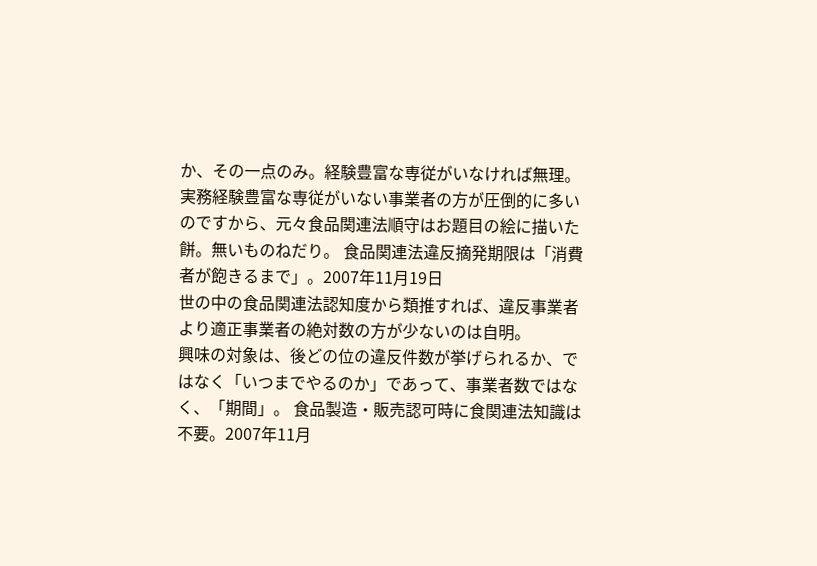か、その一点のみ。経験豊富な専従がいなければ無理。実務経験豊富な専従がいない事業者の方が圧倒的に多いのですから、元々食品関連法順守はお題目の絵に描いた餅。無いものねだり。 食品関連法違反摘発期限は「消費者が飽きるまで」。2007年11月19日
世の中の食品関連法認知度から類推すれば、違反事業者より適正事業者の絶対数の方が少ないのは自明。
興味の対象は、後どの位の違反件数が挙げられるか、ではなく「いつまでやるのか」であって、事業者数ではなく、「期間」。 食品製造・販売認可時に食関連法知識は不要。2007年11月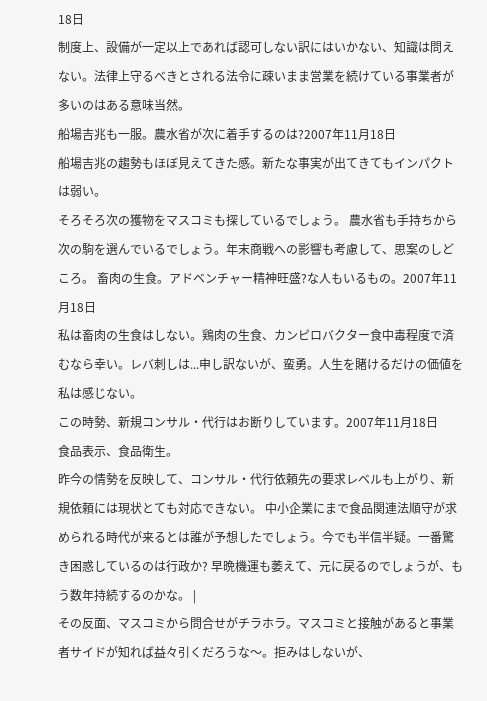18日
制度上、設備が一定以上であれば認可しない訳にはいかない、知識は問えない。法律上守るべきとされる法令に疎いまま営業を続けている事業者が多いのはある意味当然。
船場吉兆も一服。農水省が次に着手するのは?2007年11月18日
船場吉兆の趨勢もほぼ見えてきた感。新たな事実が出てきてもインパクトは弱い。
そろそろ次の獲物をマスコミも探しているでしょう。 農水省も手持ちから次の駒を選んでいるでしょう。年末商戦への影響も考慮して、思案のしどころ。 畜肉の生食。アドベンチャー精神旺盛?な人もいるもの。2007年11月18日
私は畜肉の生食はしない。鶏肉の生食、カンピロバクター食中毒程度で済むなら幸い。レバ刺しは...申し訳ないが、蛮勇。人生を賭けるだけの価値を私は感じない。
この時勢、新規コンサル・代行はお断りしています。2007年11月18日
食品表示、食品衛生。
昨今の情勢を反映して、コンサル・代行依頼先の要求レベルも上がり、新規依頼には現状とても対応できない。 中小企業にまで食品関連法順守が求められる時代が来るとは誰が予想したでしょう。今でも半信半疑。一番驚き困惑しているのは行政か? 早晩機運も萎えて、元に戻るのでしょうが、もう数年持続するのかな。 |
その反面、マスコミから問合せがチラホラ。マスコミと接触があると事業者サイドが知れば益々引くだろうな〜。拒みはしないが、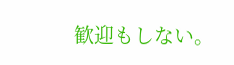歓迎もしない。